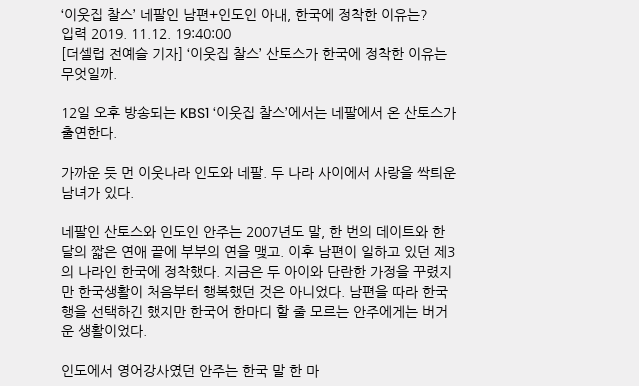‘이웃집 찰스’ 네팔인 남편+인도인 아내, 한국에 정착한 이유는?
입력 2019. 11.12. 19:40:00
[더셀럽 전예슬 기자] ‘이웃집 찰스’ 산토스가 한국에 정착한 이유는 무엇일까.

12일 오후 방송되는 KBS1 ‘이웃집 찰스’에서는 네팔에서 온 산토스가 출연한다.

가까운 듯 먼 이웃나라 인도와 네팔. 두 나라 사이에서 사랑을 싹틔운 남녀가 있다.

네팔인 산토스와 인도인 안주는 2007년도 말, 한 번의 데이트와 한 달의 짧은 연애 끝에 부부의 연을 맺고. 이후 남편이 일하고 있던 제3의 나라인 한국에 정착했다. 지금은 두 아이와 단란한 가정을 꾸렸지만 한국생활이 처음부터 행복했던 것은 아니었다. 남편을 따라 한국행을 선택하긴 했지만 한국어 한마디 할 줄 모르는 안주에게는 버거운 생활이었다.

인도에서 영어강사였던 안주는 한국 말 한 마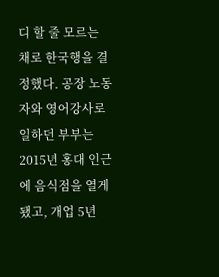디 할 줄 모르는 채로 한국행을 결정했다. 공장 노동자와 영어강사로 일하던 부부는 2015년 홍대 인근에 음식점을 열게 됐고, 개업 5년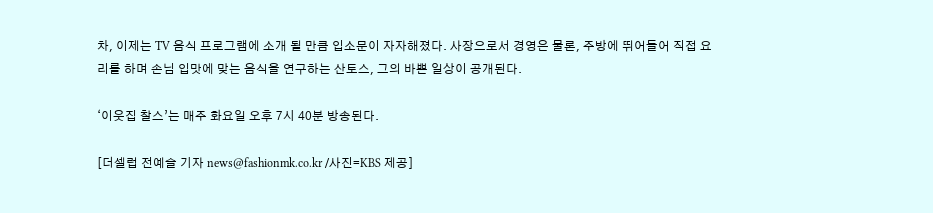차, 이제는 TV 음식 프로그램에 소개 될 만큼 입소문이 자자해졌다. 사장으로서 경영은 물론, 주방에 뛰어들어 직접 요리를 하며 손님 입맛에 맞는 음식을 연구하는 산토스, 그의 바쁜 일상이 공개된다.

‘이웃집 찰스’는 매주 화요일 오후 7시 40분 방송된다.

[더셀럽 전예슬 기자 news@fashionmk.co.kr /사진=KBS 제공]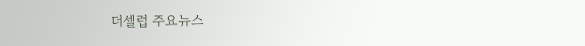더셀럽 주요뉴스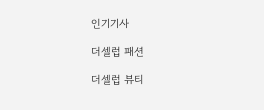인기기사

더셀럽 패션

더셀럽 뷰티